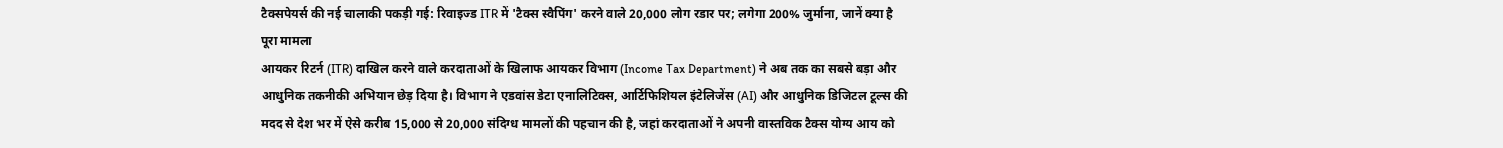टैक्सपेयर्स की नई चालाकी पकड़ी गई: रिवाइज्ड ITR में 'टैक्स स्वैपिंग' करने वाले 20,000 लोग रडार पर; लगेगा 200% जुर्माना, जानें क्या है पूरा मामला
आयकर रिटर्न (ITR) दाखिल करने वाले करदाताओं के खिलाफ आयकर विभाग (Income Tax Department) ने अब तक का सबसे बड़ा और आधुनिक तकनीकी अभियान छेड़ दिया है। विभाग ने एडवांस डेटा एनालिटिक्स, आर्टिफिशियल इंटेलिजेंस (AI) और आधुनिक डिजिटल टूल्स की मदद से देश भर में ऐसे करीब 15,000 से 20,000 संदिग्ध मामलों की पहचान की है, जहां करदाताओं ने अपनी वास्तविक टैक्स योग्य आय को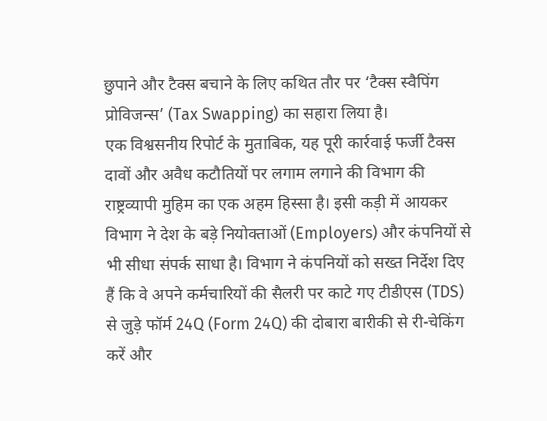छुपाने और टैक्स बचाने के लिए कथित तौर पर ‘टैक्स स्वैपिंग प्रोविजन्स’ (Tax Swapping) का सहारा लिया है।
एक विश्वसनीय रिपोर्ट के मुताबिक, यह पूरी कार्रवाई फर्जी टैक्स दावों और अवैध कटौतियों पर लगाम लगाने की विभाग की राष्ट्रव्यापी मुहिम का एक अहम हिस्सा है। इसी कड़ी में आयकर विभाग ने देश के बड़े नियोक्ताओं (Employers) और कंपनियों से भी सीधा संपर्क साधा है। विभाग ने कंपनियों को सख्त निर्देश दिए हैं कि वे अपने कर्मचारियों की सैलरी पर काटे गए टीडीएस (TDS) से जुड़े फॉर्म 24Q (Form 24Q) की दोबारा बारीकी से री-चेकिंग करें और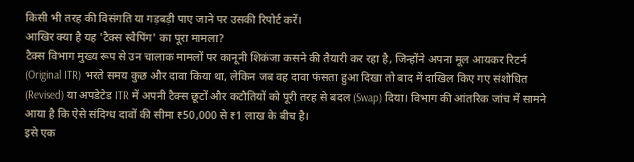किसी भी तरह की विसंगति या गड़बड़ी पाए जाने पर उसकी रिपोर्ट करें।
आखिर क्या है यह 'टैक्स स्वैपिंग' का पूरा मामला?
टैक्स विभाग मुख्य रूप से उन चालाक मामलों पर कानूनी शिकंजा कसने की तैयारी कर रहा है, जिन्होंने अपना मूल आयकर रिटर्न (Original ITR) भरते समय कुछ और दावा किया था, लेकिन जब वह दावा फंसता हुआ दिखा तो बाद में दाखिल किए गए संशोधित (Revised) या अपडेटेड ITR में अपनी टैक्स छूटों और कटौतियों को पूरी तरह से बदल (Swap) दिया। विभाग की आंतरिक जांच में सामने आया है कि ऐसे संदिग्ध दावों की सीमा ₹50,000 से ₹1 लाख के बीच है।
इसे एक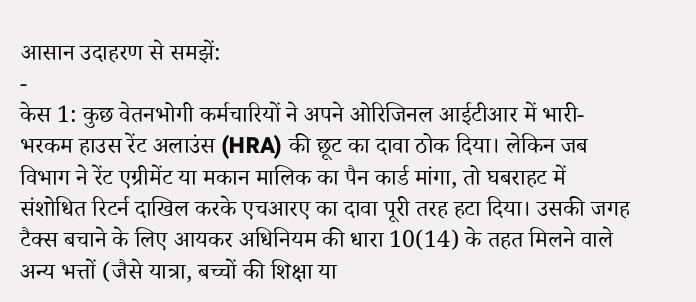आसान उदाहरण से समझें:
-
केस 1: कुछ वेतनभोगी कर्मचारियों ने अपने ओरिजिनल आईटीआर में भारी-भरकम हाउस रेंट अलाउंस (HRA) की छूट का दावा ठोक दिया। लेकिन जब विभाग ने रेंट एग्रीमेंट या मकान मालिक का पैन कार्ड मांगा, तो घबराहट में संशोधित रिटर्न दाखिल करके एचआरए का दावा पूरी तरह हटा दिया। उसकी जगह टैक्स बचाने के लिए आयकर अधिनियम की धारा 10(14) के तहत मिलने वाले अन्य भत्तों (जैसे यात्रा, बच्चों की शिक्षा या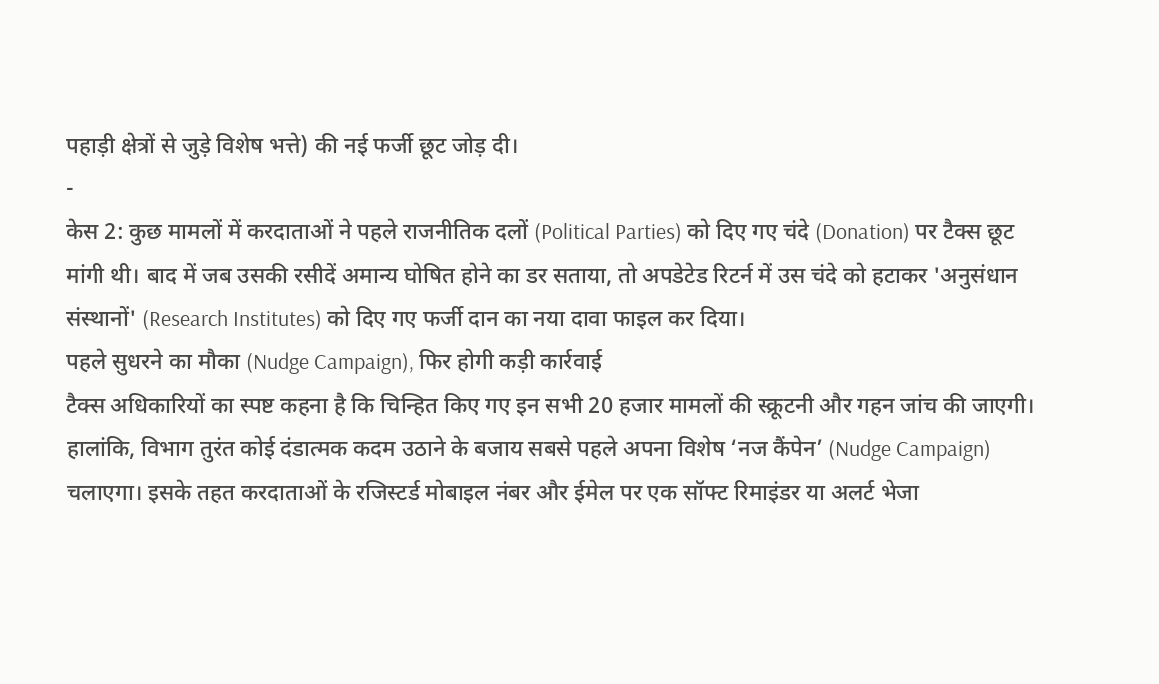पहाड़ी क्षेत्रों से जुड़े विशेष भत्ते) की नई फर्जी छूट जोड़ दी।
-
केस 2: कुछ मामलों में करदाताओं ने पहले राजनीतिक दलों (Political Parties) को दिए गए चंदे (Donation) पर टैक्स छूट मांगी थी। बाद में जब उसकी रसीदें अमान्य घोषित होने का डर सताया, तो अपडेटेड रिटर्न में उस चंदे को हटाकर 'अनुसंधान संस्थानों' (Research Institutes) को दिए गए फर्जी दान का नया दावा फाइल कर दिया।
पहले सुधरने का मौका (Nudge Campaign), फिर होगी कड़ी कार्रवाई
टैक्स अधिकारियों का स्पष्ट कहना है कि चिन्हित किए गए इन सभी 20 हजार मामलों की स्क्रूटनी और गहन जांच की जाएगी। हालांकि, विभाग तुरंत कोई दंडात्मक कदम उठाने के बजाय सबसे पहले अपना विशेष ‘नज कैंपेन’ (Nudge Campaign) चलाएगा। इसके तहत करदाताओं के रजिस्टर्ड मोबाइल नंबर और ईमेल पर एक सॉफ्ट रिमाइंडर या अलर्ट भेजा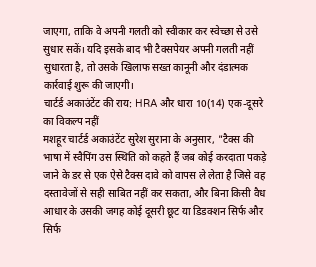जाएगा, ताकि वे अपनी गलती को स्वीकार कर स्वेच्छा से उसे सुधार सकें। यदि इसके बाद भी टैक्सपेयर अपनी गलती नहीं सुधारता है, तो उसके खिलाफ सख्त कानूनी और दंडात्मक कार्रवाई शुरू की जाएगी।
चार्टर्ड अकाउंटेंट की राय: HRA और धारा 10(14) एक-दूसरे का विकल्प नहीं
मशहूर चार्टर्ड अकाउंटेंट सुरेश सुराना के अनुसार, "टैक्स की भाषा में स्वैपिंग उस स्थिति को कहते हैं जब कोई करदाता पकड़े जाने के डर से एक ऐसे टैक्स दावे को वापस ले लेता है जिसे वह दस्तावेजों से सही साबित नहीं कर सकता, और बिना किसी वैध आधार के उसकी जगह कोई दूसरी छूट या डिडक्शन सिर्फ और सिर्फ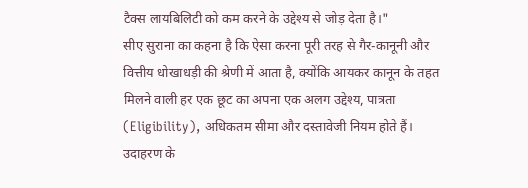टैक्स लायबिलिटी को कम करने के उद्देश्य से जोड़ देता है।"
सीए सुराना का कहना है कि ऐसा करना पूरी तरह से गैर-कानूनी और वित्तीय धोखाधड़ी की श्रेणी में आता है, क्योंकि आयकर कानून के तहत मिलने वाली हर एक छूट का अपना एक अलग उद्देश्य, पात्रता (Eligibility), अधिकतम सीमा और दस्तावेजी नियम होते हैं। उदाहरण के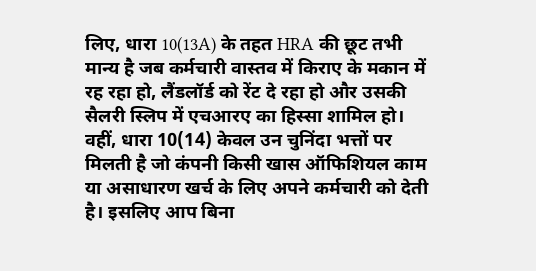लिए, धारा 10(13A) के तहत HRA की छूट तभी मान्य है जब कर्मचारी वास्तव में किराए के मकान में रह रहा हो, लैंडलॉर्ड को रेंट दे रहा हो और उसकी सैलरी स्लिप में एचआरए का हिस्सा शामिल हो। वहीं, धारा 10(14) केवल उन चुनिंदा भत्तों पर मिलती है जो कंपनी किसी खास ऑफिशियल काम या असाधारण खर्च के लिए अपने कर्मचारी को देती है। इसलिए आप बिना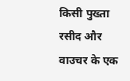किसी पुख्ता रसीद और वाउचर के एक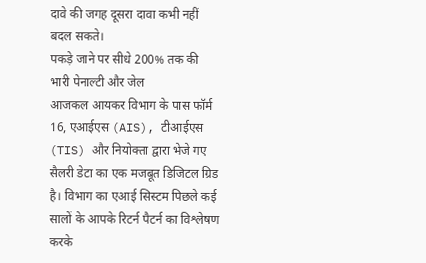दावे की जगह दूसरा दावा कभी नहीं बदल सकते।
पकड़े जाने पर सीधे 200% तक की भारी पेनाल्टी और जेल
आजकल आयकर विभाग के पास फॉर्म 16, एआईएस (AIS), टीआईएस (TIS) और नियोक्ता द्वारा भेजे गए सैलरी डेटा का एक मजबूत डिजिटल ग्रिड है। विभाग का एआई सिस्टम पिछले कई सालों के आपके रिटर्न पैटर्न का विश्लेषण करके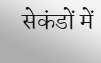सेकंडों में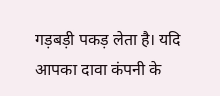गड़बड़ी पकड़ लेता है। यदि आपका दावा कंपनी के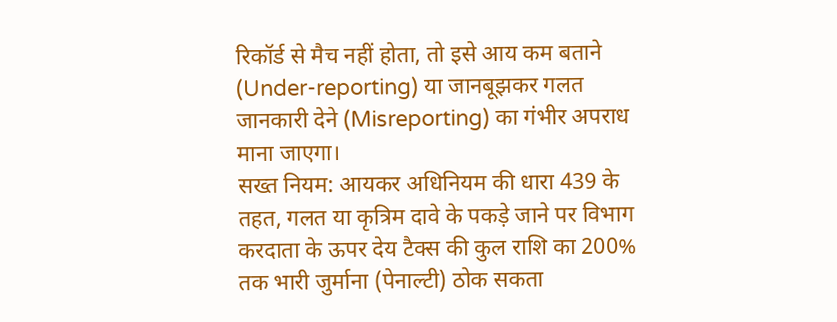रिकॉर्ड से मैच नहीं होता, तो इसे आय कम बताने (Under-reporting) या जानबूझकर गलत जानकारी देने (Misreporting) का गंभीर अपराध माना जाएगा।
सख्त नियम: आयकर अधिनियम की धारा 439 के तहत, गलत या कृत्रिम दावे के पकड़े जाने पर विभाग करदाता के ऊपर देय टैक्स की कुल राशि का 200% तक भारी जुर्माना (पेनाल्टी) ठोक सकता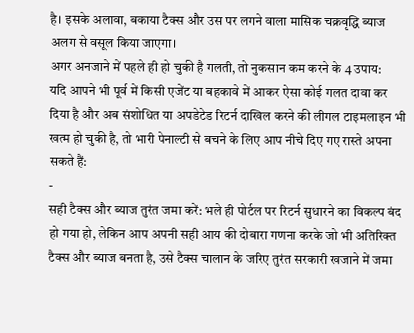है। इसके अलावा, बकाया टैक्स और उस पर लगने वाला मासिक चक्रवृद्धि ब्याज अलग से वसूल किया जाएगा।
अगर अनजाने में पहले ही हो चुकी है गलती, तो नुकसान कम करने के 4 उपाय:
यदि आपने भी पूर्व में किसी एजेंट या बहकावे में आकर ऐसा कोई गलत दावा कर दिया है और अब संशोधित या अपडेटेड रिटर्न दाखिल करने की लीगल टाइमलाइन भी खत्म हो चुकी है, तो भारी पेनाल्टी से बचने के लिए आप नीचे दिए गए रास्ते अपना सकते हैं:
-
सही टैक्स और ब्याज तुरंत जमा करें: भले ही पोर्टल पर रिटर्न सुधारने का विकल्प बंद हो गया हो, लेकिन आप अपनी सही आय की दोबारा गणना करके जो भी अतिरिक्त टैक्स और ब्याज बनता है, उसे टैक्स चालान के जरिए तुरंत सरकारी खजाने में जमा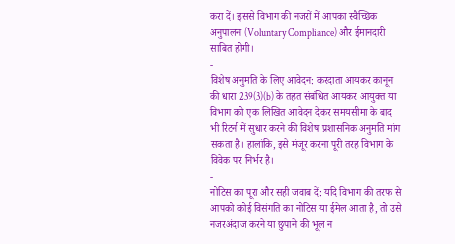करा दें। इससे विभाग की नजरों में आपका स्वैच्छिक अनुपालन (Voluntary Compliance) और ईमानदारी साबित होगी।
-
विशेष अनुमति के लिए आवेदन: करदाता आयकर कानून की धारा 239(3)(b) के तहत संबंधित आयकर आयुक्त या विभाग को एक लिखित आवेदन देकर समयसीमा के बाद भी रिटर्न में सुधार करने की विशेष प्रशासनिक अनुमति मांग सकता है। हालांकि, इसे मंजूर करना पूरी तरह विभाग के विवेक पर निर्भर है।
-
नोटिस का पूरा और सही जवाब दें: यदि विभाग की तरफ से आपको कोई विसंगति का नोटिस या ईमेल आता है, तो उसे नजरअंदाज करने या छुपाने की भूल न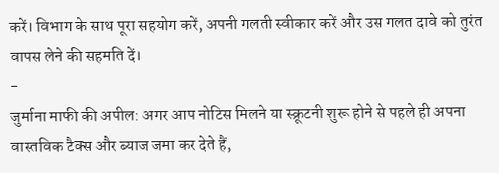करें। विभाग के साथ पूरा सहयोग करें, अपनी गलती स्वीकार करें और उस गलत दावे को तुरंत वापस लेने की सहमति दें।
-
जुर्माना माफी की अपील: अगर आप नोटिस मिलने या स्क्रूटनी शुरू होने से पहले ही अपना वास्तविक टैक्स और ब्याज जमा कर देते हैं,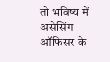तो भविष्य में असेसिंग ऑफिसर के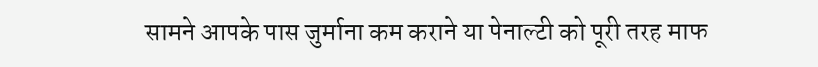सामने आपके पास जुर्माना कम कराने या पेनाल्टी को पूरी तरह माफ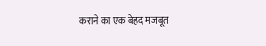कराने का एक बेहद मजबूत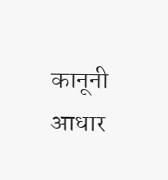कानूनी आधार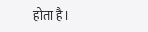होता है।